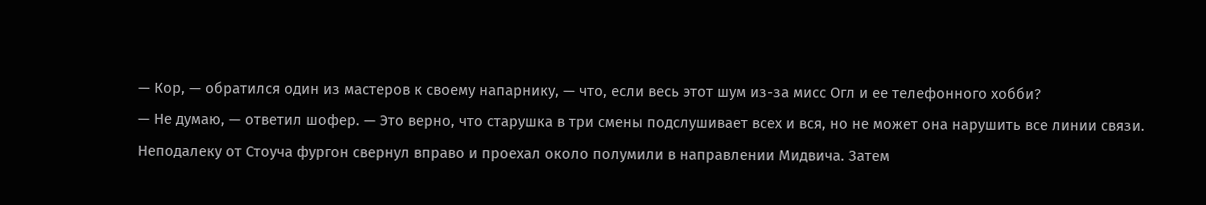— Кор, — обратился один из мастеров к своему напарнику, — что, если весь этот шум из-за мисс Огл и ее телефонного хобби?
— Не думаю, — ответил шофер. — Это верно, что старушка в три смены подслушивает всех и вся, но не может она нарушить все линии связи.
Неподалеку от Стоуча фургон свернул вправо и проехал около полумили в направлении Мидвича. Затем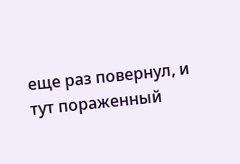еще раз повернул, и тут пораженный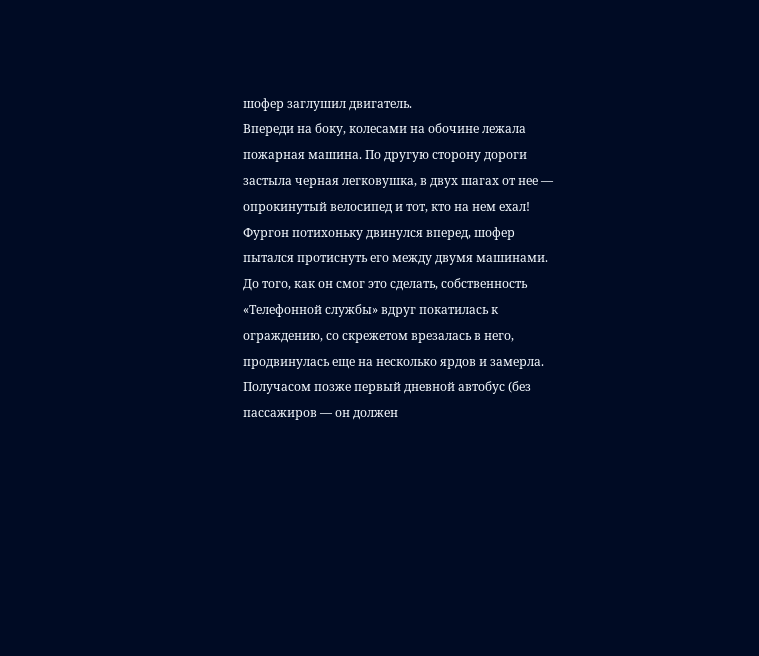шофер заглушил двигатель.
Впереди на боку, колесами на обочине лежала пожарная машина. По другую сторону дороги застыла черная легковушка, в двух шагах от нее — опрокинутый велосипед и тот, кто на нем ехал!
Фургон потихоньку двинулся вперед, шофер пытался протиснуть его между двумя машинами. До того, как он смог это сделать, собственность «Телефонной службы» вдруг покатилась к ограждению, со скрежетом врезалась в него, продвинулась еще на несколько ярдов и замерла.
Получасом позже первый дневной автобус (без пассажиров — он должен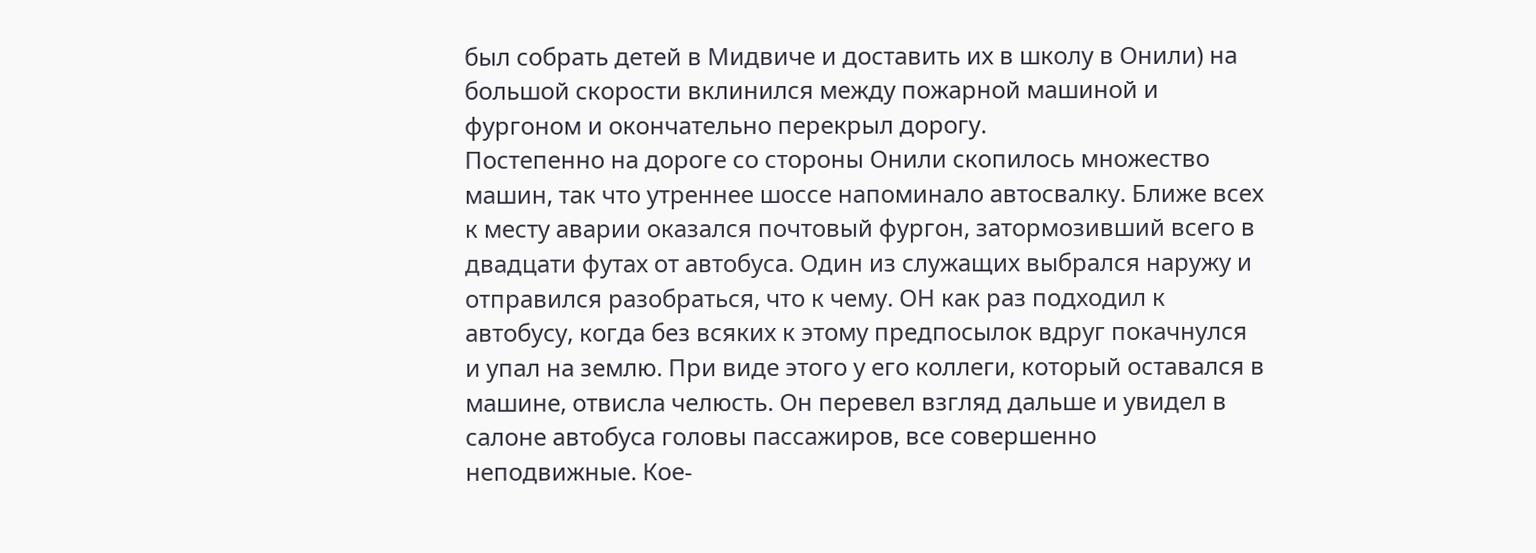был собрать детей в Мидвиче и доставить их в школу в Онили) на большой скорости вклинился между пожарной машиной и фургоном и окончательно перекрыл дорогу.
Постепенно на дороге со стороны Онили скопилось множество машин, так что утреннее шоссе напоминало автосвалку. Ближе всех к месту аварии оказался почтовый фургон, затормозивший всего в двадцати футах от автобуса. Один из служащих выбрался наружу и отправился разобраться, что к чему. ОН как раз подходил к автобусу, когда без всяких к этому предпосылок вдруг покачнулся и упал на землю. При виде этого у его коллеги, который оставался в машине, отвисла челюсть. Он перевел взгляд дальше и увидел в салоне автобуса головы пассажиров, все совершенно неподвижные. Кое-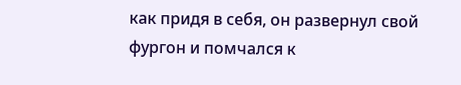как придя в себя, он развернул свой фургон и помчался к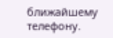ближайшему телефону.